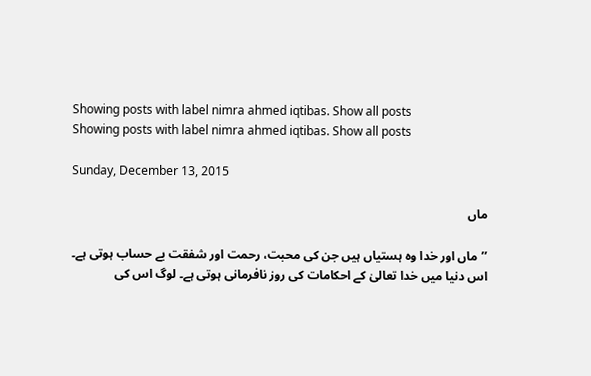Showing posts with label nimra ahmed iqtibas. Show all posts
Showing posts with label nimra ahmed iqtibas. Show all posts

Sunday, December 13, 2015

ماں

’’ماں اور خدا وہ ہستیاں ہیں جن کی محبت، رحمت اور شفقت بے حساب ہوتی ہے۔ اس دنیا میں خدا تعالیٰ کے احکامات کی روز نافرمانی ہوتی ہے۔ لوگ اس کی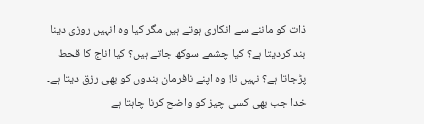ذات کو ماننے سے انکاری ہوتے ہیں مگر کیا وہ انہیں روزی دینا بند کردیتا ہے؟ کیا چشمے سوکھ جاتے ہیں؟ کیا اناج کا قحط پڑجاتا ہے؟ نہیں نا! وہ اپنے نافرمان بندوں کو بھی رزق دیتا ہے۔ خدا جب بھی کسی چیز کو واضح کرنا چاہتا ہے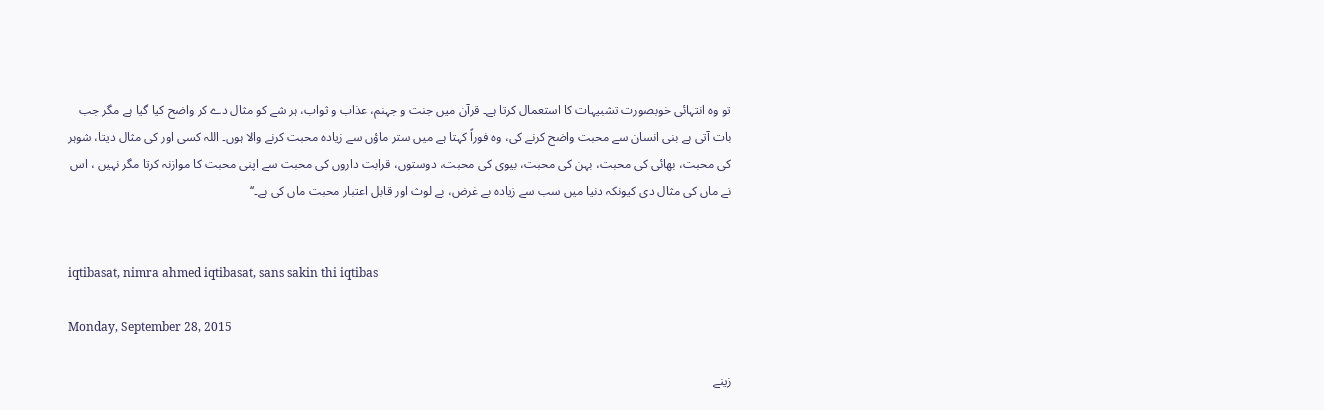تو وہ انتہائی خوبصورت تشبیہات کا استعمال کرتا ہے۔ قرآن میں جنت و جہنم، عذاب و ثواب، ہر شے کو مثال دے کر واضح کیا گیا ہے مگر جب بات آتی ہے بنی انسان سے محبت واضح کرنے کی، وہ فوراً کہتا ہے میں ستر ماؤں سے زیادہ محبت کرنے والا ہوں۔ اللہ کسی اور کی مثال دیتا، شوہر کی محبت، بھائی کی محبت، بہن کی محبت، بیوی کی محبت، دوستوں، قرابت داروں کی محبت سے اپنی محبت کا موازنہ کرتا مگر نہیں ، اس نے ماں کی مثال دی کیونکہ دنیا میں سب سے زیادہ بے غرض، بے لوث اور قابل اعتبار محبت ماں کی ہے۔‘‘


iqtibasat, nimra ahmed iqtibasat, sans sakin thi iqtibas

Monday, September 28, 2015

زینے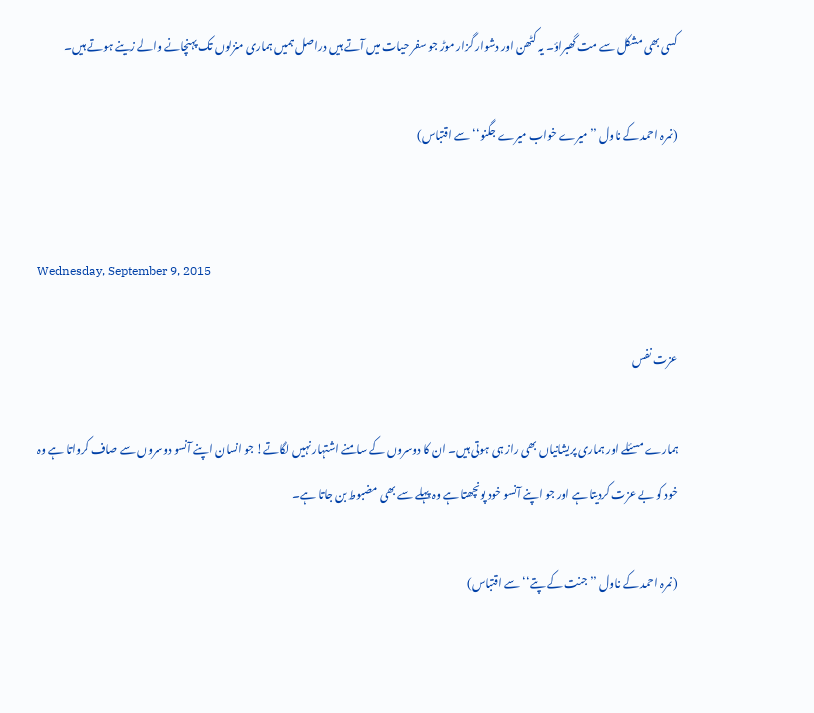کسی بھی مشکل سے مت گھبراؤ۔ یہ کٹھن اور دشوار گزار موڑ جو سفر حیات میں آتے ہیں دراصل ہمیں ہماری منزلوں تک پہنچانے والے زینے ہوتے ہیں۔

(نمرہ احمد کے ناول ’’میرے خواب میرے جگنو‘‘ سے اقتباس)


Wednesday, September 9, 2015

عزت نفس

ہمارے مسئلے اور ہماری پریشانیاں بھی راز ہی ہوتی ہیں۔ ان کا دوسروں کے سامنے اشتہار نہیں لگاتے! جو انسان اپنے آنسو دوسروں سے صاف کرواتا ہے وہ خود کو بے عزت کردیتا ہے اور جو اپنے آنسو خود پونچھتا ہے وہ پہلے سے بھی مضبوط بن جاتا ہے۔

(نمرہ احمد کے ناول ’’جنت کے پتے‘‘ سے اقتباس)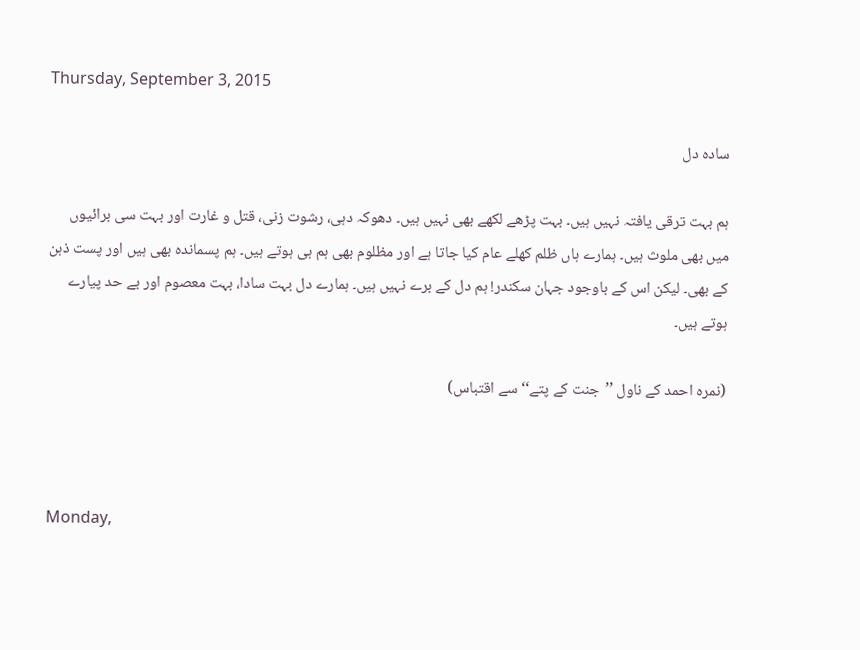Thursday, September 3, 2015

سادہ دل

ہم بہت ترقی یافتہ نہیں ہیں۔ بہت پڑھے لکھے بھی نہیں ہیں۔ دھوکہ دہی، رشوت زنی، قتل و غارت اور بہت سی برائیوں میں بھی ملوث ہیں۔ ہمارے ہاں ظلم کھلے عام کیا جاتا ہے اور مظلوم بھی ہم ہی ہوتے ہیں۔ ہم پسماندہ بھی ہیں اور پست ذہن کے بھی۔ لیکن اس کے باوجود جہان سکندر! ہم دل کے برے نہیں ہیں۔ ہمارے دل بہت سادا، بہت معصوم اور بے حد پیارے ہوتے ہیں۔

(نمرہ احمد کے ناول ’’جنت کے پتے‘‘ سے اقتباس)



Monday,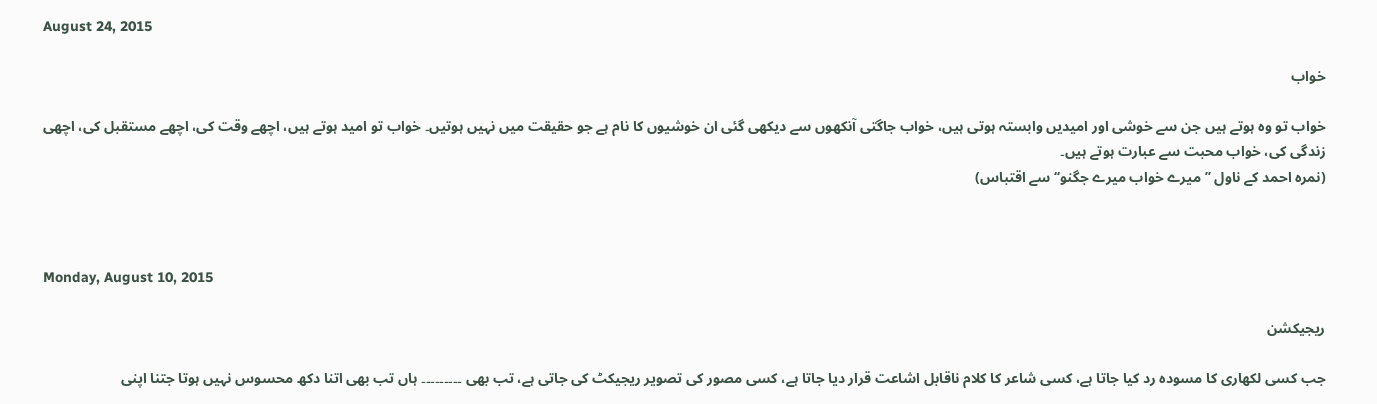August 24, 2015

خواب

خواب تو وہ ہوتے ہیں جن سے خوشی اور امیدیں وابستہ ہوتی ہیں، خواب جاگتی آنکھوں سے دیکھی گئی ان خوشیوں کا نام ہے جو حقیقت میں نہیں ہوتیں۔ خواب تو امید ہوتے ہیں، اچھے وقت کی، اچھے مستقبل کی، اچھی زندگی کی، خواب محبت سے عبارت ہوتے ہیں۔
(نمرہ احمد کے ناول ’’میرے خواب میرے جگنو‘‘ سے اقتباس)



Monday, August 10, 2015

ریجیکشن

جب کسی لکھاری کا مسودہ رد کیا جاتا ہے، کسی شاعر کا کلام ناقابل اشاعت قرار دیا جاتا ہے، کسی مصور کی تصویر ریجیکٹ کی جاتی ہے، تب بھی ۔۔۔۔۔۔۔۔۔ ہاں تب بھی اتنا دکھ محسوس نہیں ہوتا جتنا اپنی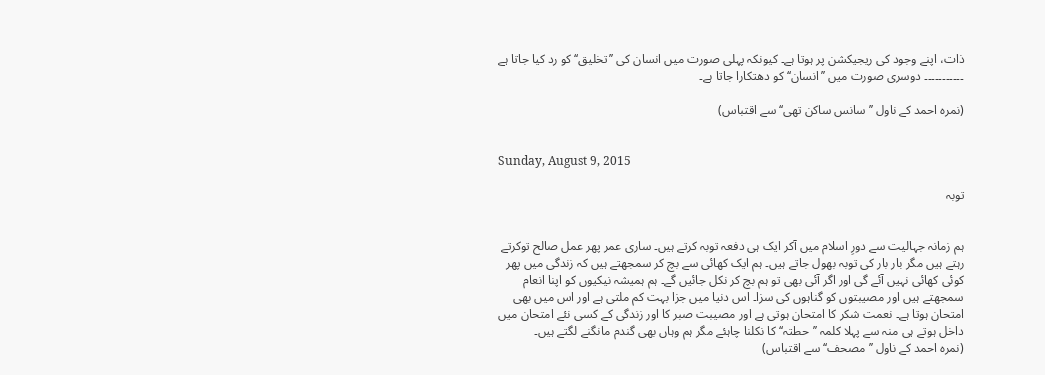ذات، اپنے وجود کی ریجیکشن پر ہوتا ہے۔ کیونکہ پہلی صورت میں انسان کی ’’تخلیق‘‘ کو رد کیا جاتا ہے ۔۔۔۔۔۔۔۔۔۔۔ دوسری صورت میں ’’انسان‘‘ کو دھتکارا جاتا ہے۔

(نمرہ احمد کے ناول ’’سانس ساکن تھی‘‘ سے اقتباس)


Sunday, August 9, 2015

توبہ


ہم زمانہ جہالیت سے دورِ اسلام میں آکر ایک ہی دفعہ توبہ کرتے ہیں۔ ساری عمر پھر عمل صالح توکرتے رہتے ہیں مگر بار بار کی توبہ بھول جاتے ہیں۔ ہم ایک کھائی سے بچ کر سمجھتے ہیں کہ زندگی میں پھر کوئی کھائی نہیں آئے گی اور اگر آئی بھی تو ہم بچ کر نکل جائیں گے۔ ہم ہمیشہ نیکیوں کو اپنا انعام سمجھتے ہیں اور مصیبتوں کو گناہوں کی سزا۔ اس دنیا میں جزا بہت کم ملتی ہے اور اس میں بھی امتحان ہوتا ہے۔ نعمت شکر کا امتحان ہوتی ہے اور مصیبت صبر کا اور زندگی کے کسی نئے امتحان میں داخل ہوتے ہی منہ سے پہلا کلمہ ’’حطتہ‘‘ کا نکلنا چاہئے مگر ہم وہاں بھی گندم مانگنے لگتے ہیں۔
(نمرہ احمد کے ناول ’’مصحف‘‘ سے اقتباس)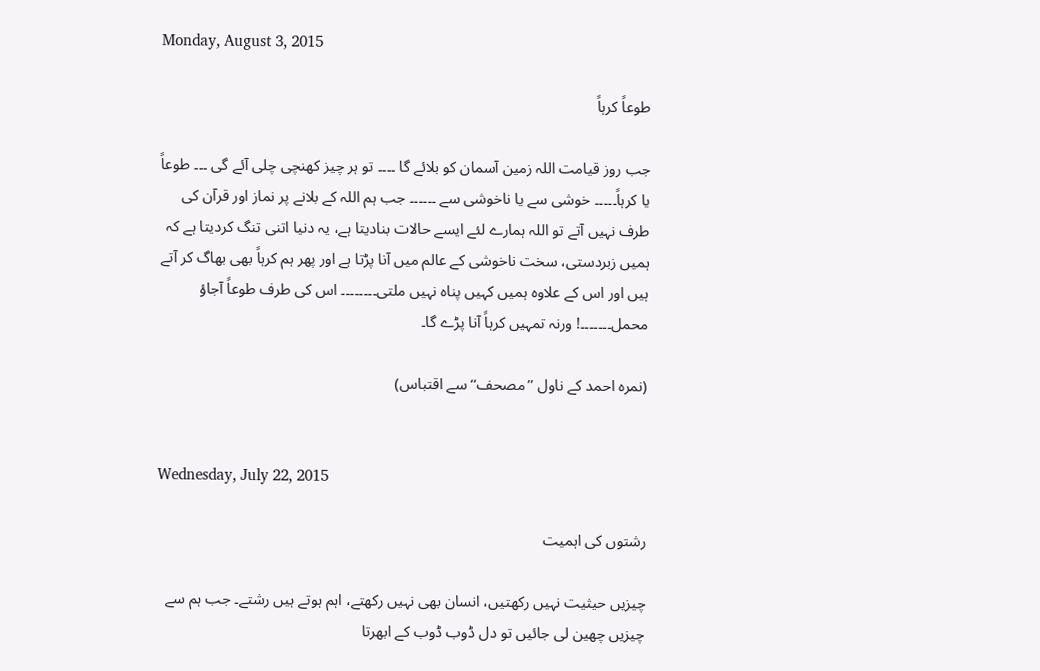Monday, August 3, 2015

طوعاً کرہاً

جب روز قیامت اللہ زمین آسمان کو بلائے گا ۔۔۔۔ تو ہر چیز کھنچی چلی آئے گی ۔۔۔ طوعاً یا کرہاً۔۔۔۔۔ خوشی سے یا ناخوشی سے ۔۔۔۔۔۔ جب ہم اللہ کے بلانے پر نماز اور قرآن کی طرف نہیں آتے تو اللہ ہمارے لئے ایسے حالات بنادیتا ہے، یہ دنیا اتنی تنگ کردیتا ہے کہ ہمیں زبردستی، سخت ناخوشی کے عالم میں آنا پڑتا ہے اور پھر ہم کرہاً بھی بھاگ کر آتے ہیں اور اس کے علاوہ ہمیں کہیں پناہ نہیں ملتی۔۔۔۔۔۔۔۔ اس کی طرف طوعاً آجاؤ محمل۔۔۔۔۔۔۔! ورنہ تمہیں کرہاً آنا پڑے گا۔

(نمرہ احمد کے ناول ’’مصحف‘‘ سے اقتباس)


Wednesday, July 22, 2015

رشتوں کی اہمیت

چیزیں حیثیت نہیں رکھتیں، انسان بھی نہیں رکھتے، اہم ہوتے ہیں رشتے۔ جب ہم سے چیزیں چھین لی جائیں تو دل ڈوب ڈوب کے ابھرتا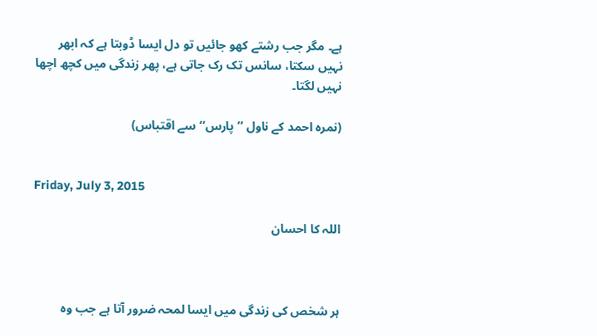ہے۔ مگر جب رشتے کھو جائیں تو دل ایسا ڈوبتا ہے کہ ابھر نہیں سکتا، سانس تک رک جاتی ہے، پھر زندگی میں کچھ اچھا نہیں لگتا۔

(نمرہ احمد کے ناول ’’پارس‘‘ سے اقتباس)


Friday, July 3, 2015

اللہ کا احسان



ہر شخص کی زندگی میں ایسا لمحہ ضرور آتا ہے جب وہ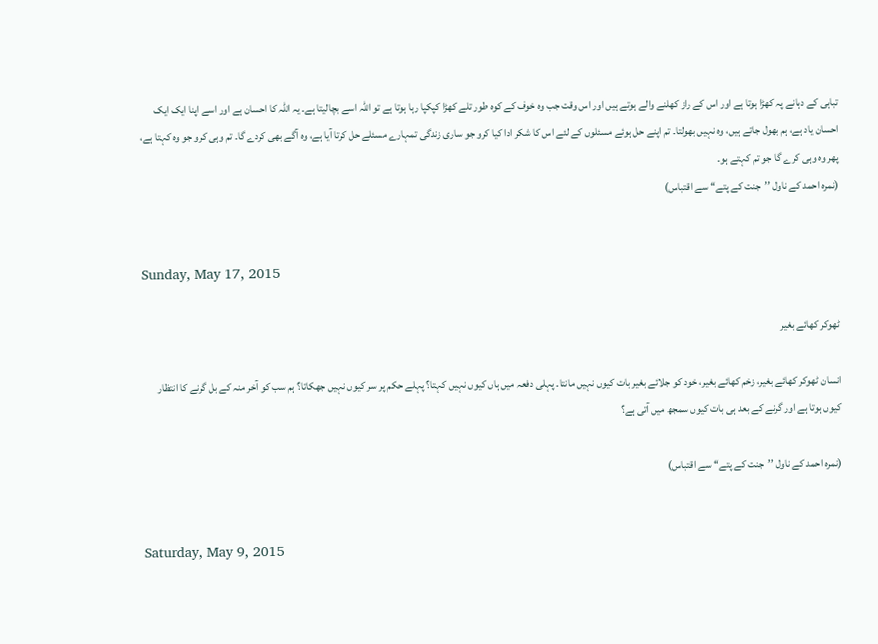تباہی کے دہانے پہ کھڑا ہوتا ہے اور اس کے راز کھلنے والے ہوتے ہیں اور اس وقت جب وہ خوف کے کوہ طور تلے کھڑا کپکپا رہا ہوتا ہے تو اللہ اسے بچالیتا ہے۔ یہ اللہ کا احسان ہے اور اسے اپنا ایک ایک احسان یاد ہے، ہم بھول جاتے ہیں، وہ نہیں بھولتا۔ تم اپنے حل ہوئے مسئلوں کے لئے اس کا شکر ادا کیا کرو جو ساری زندگی تمہارے مسئلے حل کرتا آیا ہے، وہ آگے بھی کردے گا۔ تم وہی کرو جو وہ کہتا ہے، پھر وہ وہی کرے گا جو تم کہتے ہو۔
(نمرہ احمد کے ناول ’’جنت کے پتے‘‘ سے اقتباس)


Sunday, May 17, 2015

ٹھوکر کھائے بغیر

انسان ٹھوکر کھائے بغیر، زخم کھائے بغیر، خود کو جلائے بغیر بات کیوں نہیں مانتا۔ پہلی دفعہ میں ہاں کیوں نہیں کہتا؟ پہلے حکم پر سر کیوں نہیں جھکاتا؟ ہم سب کو آخر منہ کے بل گرنے کا انتظار کیوں ہوتا ہے اور گرنے کے بعد ہی بات کیوں سمجھ میں آتی ہے؟

(نمرہ احمد کے ناول ’’جنت کے پتے‘‘ سے اقتباس)


Saturday, May 9, 2015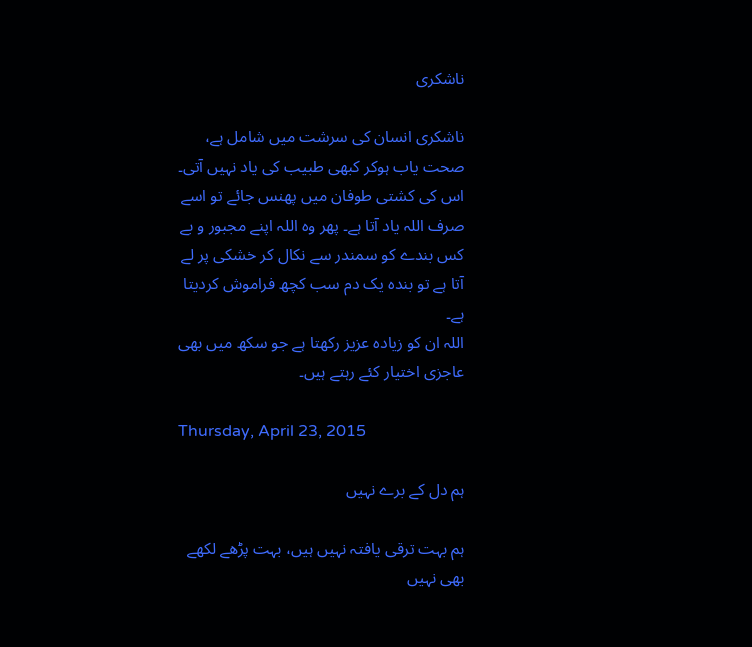ناشکری

ناشکری انسان کی سرشت میں شامل ہے، صحت یاب ہوکر کبھی طبیب کی یاد نہیں آتی۔ اس کی کشتی طوفان میں پھنس جائے تو اسے صرف اللہ یاد آتا ہے۔ پھر وہ اللہ اپنے مجبور و بے کس بندے کو سمندر سے نکال کر خشکی پر لے آتا ہے تو بندہ یک دم سب کچھ فراموش کردیتا ہے۔
اللہ ان کو زیادہ عزیز رکھتا ہے جو سکھ میں بھی عاجزی اختیار کئے رہتے ہیں۔

Thursday, April 23, 2015

ہم دل کے برے نہیں

ہم بہت ترقی یافتہ نہیں ہیں، بہت پڑھے لکھے بھی نہیں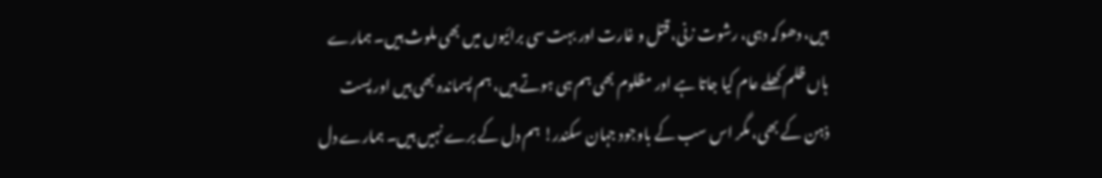ہیں، دھوکہ دہی، رشوت زنی، قتل و غارت اور بہت سی برائیوں میں بھی ملوث ہیں۔ ہمارے ہاں ظلم کھلے عام کیا جاتا ہے اور مظلوم بھی ہم ہی ہوتے ہیں، ہم پسماندہ بھی ہیں اور پست ذہن کے بھی، مگر اس سب کے باوجود جہان سکندر! ہم دل کے برے نہیں ہیں۔ ہمارے دل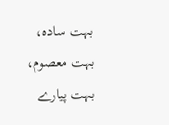بہت سادہ، بہت معصوم، بہت پیارے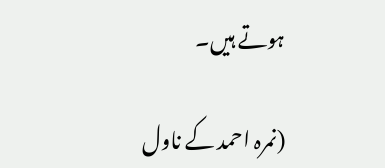ہوتے ہیں۔

(نمرہ احمد کے ناول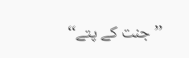’’جنت کے پتے‘‘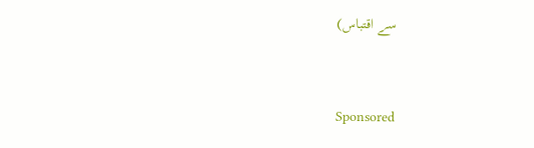سے اقتباس)


Sponsored